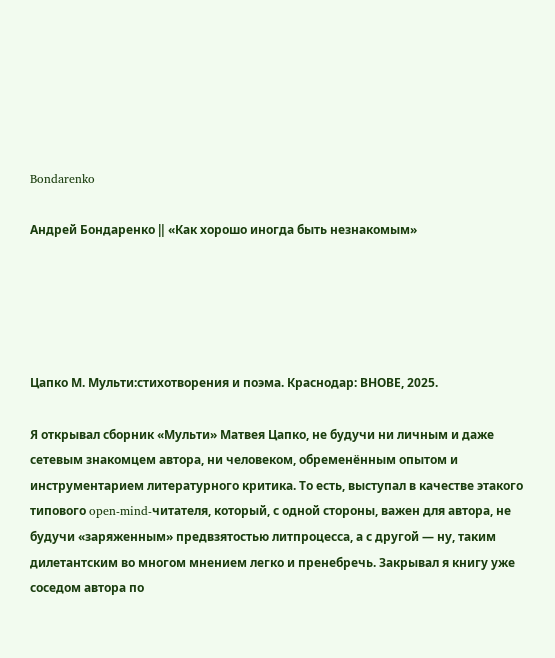Bondarenko

Андрей Бондаренко ‖ «Как хорошо иногда быть незнакомым»





Цапко М. Мульти:стихотворения и поэма. Краснодар: ВНОВЕ, 2025.

Я открывал сборник «Мульти» Матвея Цапко, не будучи ни личным и даже сетевым знакомцем автора, ни человеком, обременённым опытом и инструментарием литературного критика. То есть, выступал в качестве этакого типового open-mind-читателя, который, с одной стороны, важен для автора, не будучи «заряженным» предвзятостью литпроцесса, а с другой — ну, таким дилетантским во многом мнением легко и пренебречь. Закрывал я книгу уже соседом автора по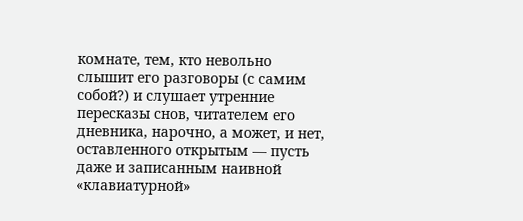комнате, тем, кто невольно слышит его разговоры (с самим собой?) и слушает утренние пересказы снов, читателем его дневника, нарочно, а может, и нет, оставленного открытым — пусть даже и записанным наивной «клавиатурной»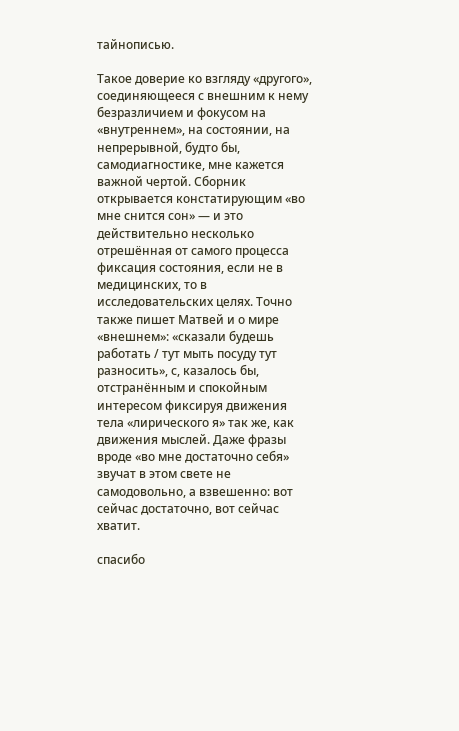тайнописью.

Такое доверие ко взгляду «другого», соединяющееся с внешним к нему безразличием и фокусом на «внутреннем», на состоянии, на непрерывной, будто бы, самодиагностике, мне кажется важной чертой. Сборник открывается констатирующим «во мне снится сон» ― и это действительно несколько отрешённая от самого процесса фиксация состояния, если не в медицинских, то в исследовательских целях. Точно также пишет Матвей и о мире «внешнем»: «сказали будешь работать / тут мыть посуду тут разносить», с, казалось бы, отстранённым и спокойным интересом фиксируя движения тела «лирического я» так же, как движения мыслей. Даже фразы вроде «во мне достаточно себя» звучат в этом свете не самодовольно, а взвешенно: вот сейчас достаточно, вот сейчас хватит.

спасибо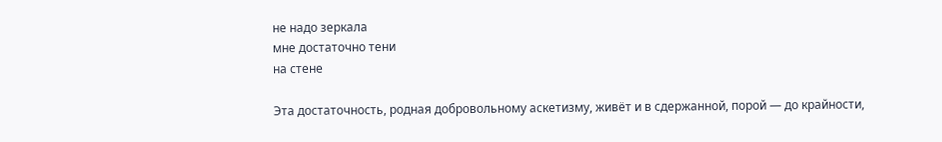не надо зеркала
мне достаточно тени
на стене

Эта достаточность, родная добровольному аскетизму, живёт и в сдержанной, порой — до крайности,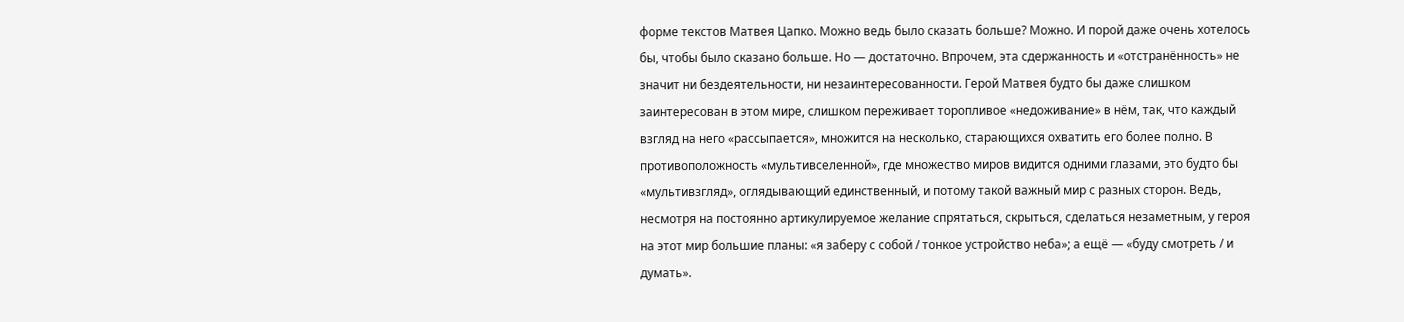форме текстов Матвея Цапко. Можно ведь было сказать больше? Можно. И порой даже очень хотелось бы, чтобы было сказано больше. Но — достаточно. Впрочем, эта сдержанность и «отстранённость» не значит ни бездеятельности, ни незаинтересованности. Герой Матвея будто бы даже слишком заинтересован в этом мире, слишком переживает торопливое «недоживание» в нём, так, что каждый взгляд на него «рассыпается», множится на несколько, старающихся охватить его более полно. В противоположность «мультивселенной», где множество миров видится одними глазами, это будто бы «мультивзгляд», оглядывающий единственный, и потому такой важный мир с разных сторон. Ведь, несмотря на постоянно артикулируемое желание спрятаться, скрыться, сделаться незаметным, у героя на этот мир большие планы: «я заберу с собой / тонкое устройство неба»; а ещё — «буду смотреть / и думать».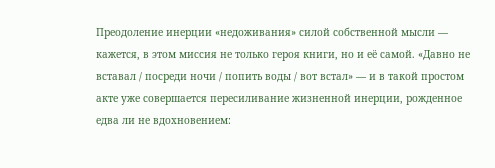Преодоление инерции «недоживания» силой собственной мысли — кажется, в этом миссия не только героя книги, но и её самой. «Давно не вставал / посреди ночи / попить воды / вот встал» — и в такой простом акте уже совершается пересиливание жизненной инерции, рожденное едва ли не вдохновением: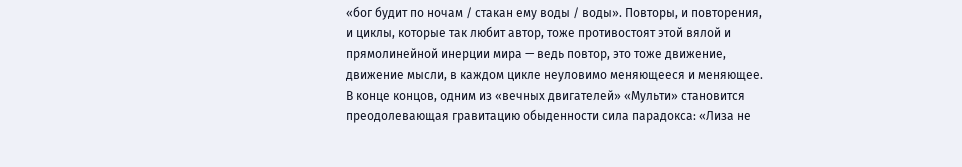«бог будит по ночам / стакан ему воды / воды». Повторы, и повторения, и циклы, которые так любит автор, тоже противостоят этой вялой и прямолинейной инерции мира — ведь повтор, это тоже движение, движение мысли, в каждом цикле неуловимо меняющееся и меняющее. В конце концов, одним из «вечных двигателей» «Мульти» становится преодолевающая гравитацию обыденности сила парадокса: «Лиза не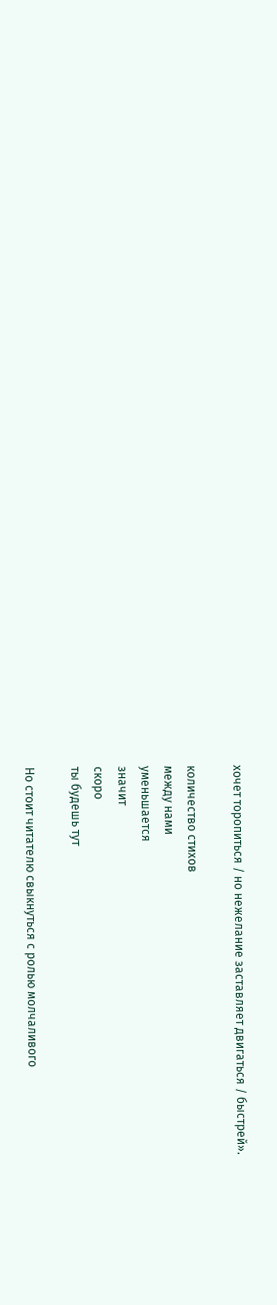хочет торопиться / но нежелание заставляет двигаться / быстрей».

количество стихов
между нами
уменьшается
значит
скоро
ты будешь тут

Но стоит читателю свыкнуться с ролью молчаливого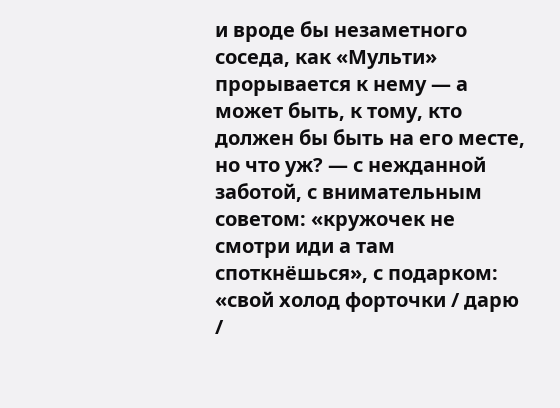и вроде бы незаметного соседа, как «Мульти» прорывается к нему — а может быть, к тому, кто должен бы быть на его месте, но что уж? — с нежданной заботой, с внимательным советом: «кружочек не смотри иди а там споткнёшься», с подарком: «свой холод форточки / дарю /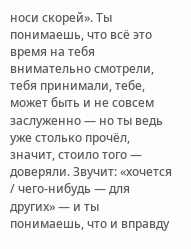носи скорей». Ты понимаешь, что всё это время на тебя внимательно смотрели, тебя принимали, тебе, может быть и не совсем заслуженно — но ты ведь уже столько прочёл, значит, стоило того — доверяли. Звучит: «хочется / чего-нибудь — для других» — и ты понимаешь, что и вправду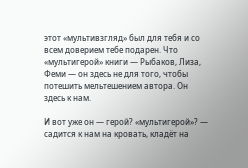этот «мультивзгляд» был для тебя и со всем доверием тебе подарен. Что «мультигерой» книги — Рыбаков, Лиза, Феми — он здесь не для того, чтобы потешить мельтешением автора. Он здесь к нам.

И вот уже он — герой? «мультигерой»? — садится к нам на кровать, кладёт на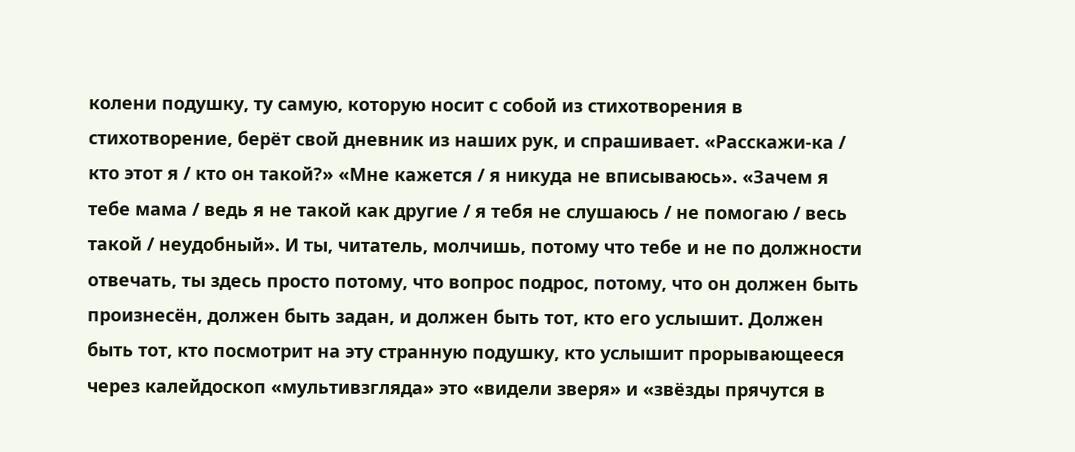колени подушку, ту самую, которую носит с собой из стихотворения в стихотворение, берёт свой дневник из наших рук, и спрашивает. «Расскажи-ка / кто этот я / кто он такой?» «Мне кажется / я никуда не вписываюсь». «Зачем я тебе мама / ведь я не такой как другие / я тебя не слушаюсь / не помогаю / весь такой / неудобный». И ты, читатель, молчишь, потому что тебе и не по должности отвечать, ты здесь просто потому, что вопрос подрос, потому, что он должен быть произнесён, должен быть задан, и должен быть тот, кто его услышит. Должен быть тот, кто посмотрит на эту странную подушку, кто услышит прорывающееся через калейдоскоп «мультивзгляда» это «видели зверя» и «звëзды прячутся в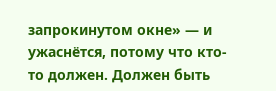запрокинутом окне» — и ужаснётся, потому что кто-то должен. Должен быть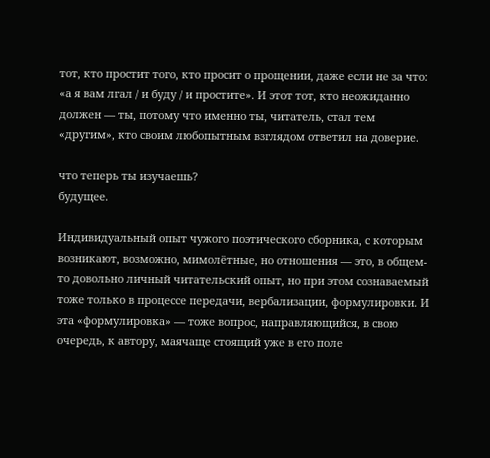тот, кто простит того, кто просит о прощении, даже если не за что: «а я вам лгал / и буду / и простите». И этот тот, кто неожиданно должен — ты, потому что именно ты, читатель, стал тем «другим», кто своим любопытным взглядом ответил на доверие.

что теперь ты изучаешь?
будущее.

Индивидуальный опыт чужого поэтического сборника, с которым возникают, возможно, мимолётные, но отношения — это, в общем-то довольно личный читательский опыт, но при этом сознаваемый тоже только в процессе передачи, вербализации, формулировки. И эта «формулировка» — тоже вопрос, направляющийся, в свою очередь, к автору, маячаще стоящий уже в его поле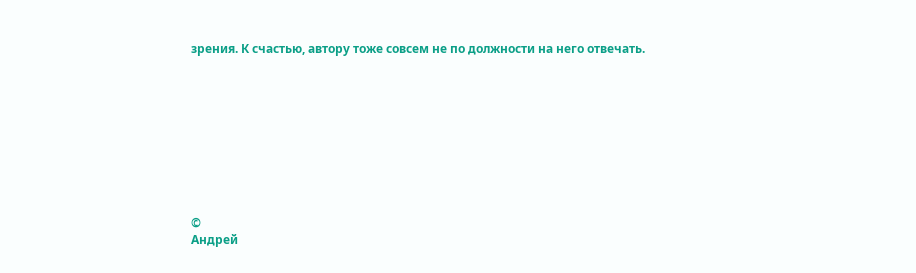зрения. К счастью, автору тоже совсем не по должности на него отвечать.









©
Андрей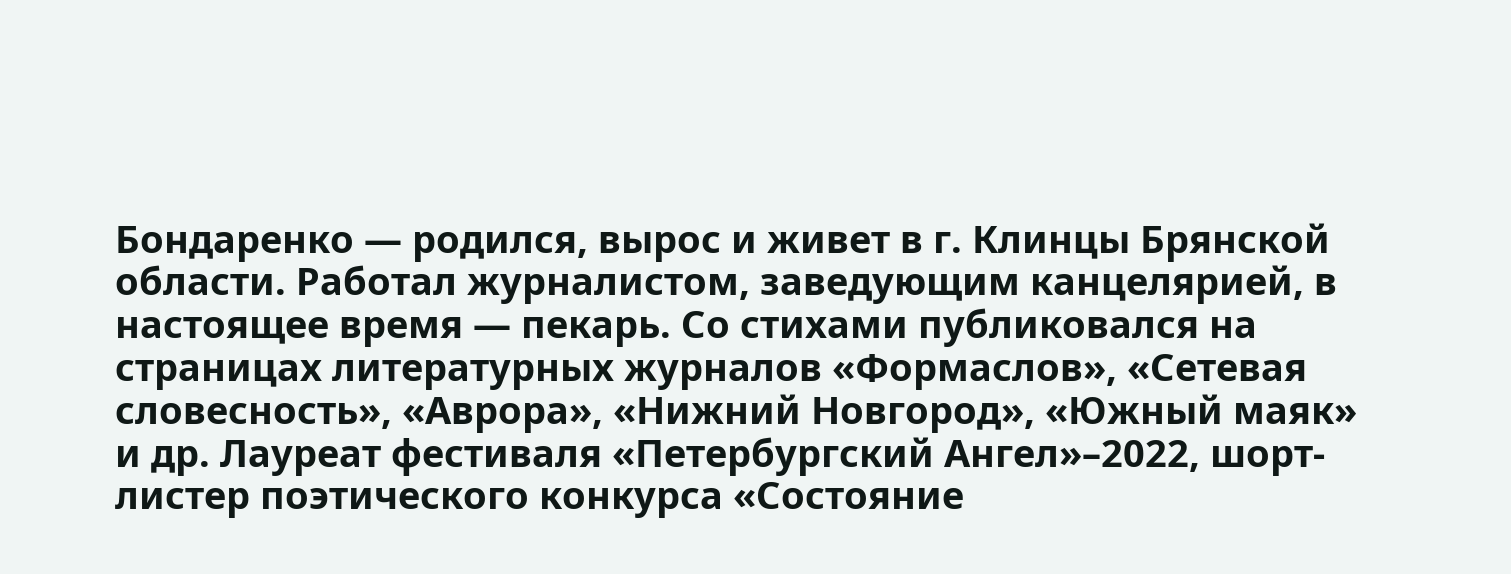Бондаренко ― родился, вырос и живет в г. Клинцы Брянской области. Работал журналистом, заведующим канцелярией, в настоящее время ― пекарь. Со стихами публиковался на страницах литературных журналов «Формаслов», «Сетевая словесность», «Аврора», «Нижний Новгород», «Южный маяк» и др. Лауреат фестиваля «Петербургский Ангел»–2022, шорт-листер поэтического конкурса «Состояние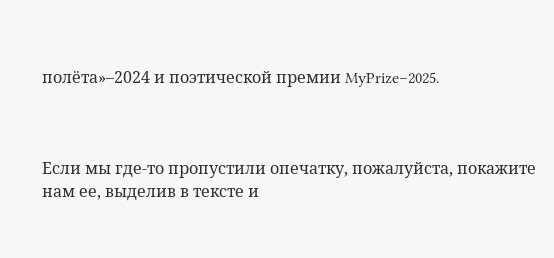полёта»–2024 и поэтической премии MyPrize–2025.



Если мы где-то пропустили опечатку, пожалуйста, покажите нам ее, выделив в тексте и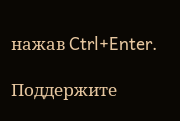нажав Ctrl+Enter.

Поддержите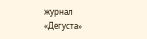журнал «Дегуста»